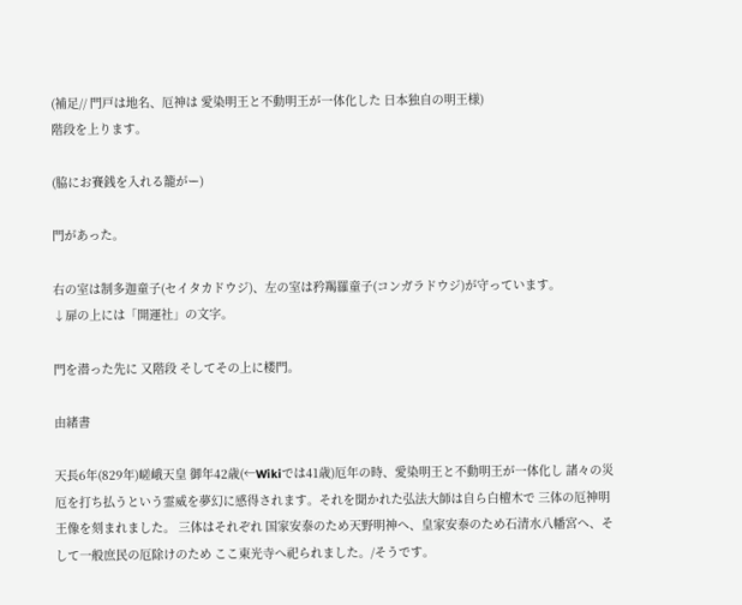(補足// 門戸は地名、厄神は 愛染明王と不動明王が一体化した 日本独自の明王様)
階段を上ります。

(脇にお賽銭を入れる籠がー)

門があった。

右の室は制多迦童子(セイタカドウジ)、左の室は矜羯羅童子(コンガラドウジ)が守っています。
↓扉の上には「開運社」の文字。

門を潜った先に 又階段 そしてその上に楼門。

由緒書

天長6年(829年)嵯峨天皇 御年42歳(←Wikiでは41歳)厄年の時、愛染明王と不動明王が一体化し 諸々の災厄を打ち払うという霊威を夢幻に感得されます。それを聞かれた弘法大師は自ら白檀木で 三体の厄神明王像を刻まれました。 三体はそれぞれ 国家安泰のため天野明神へ、皇家安泰のため石清水八幡宮へ、そして一般庶民の厄除けのため ここ東光寺へ祀られました。/そうです。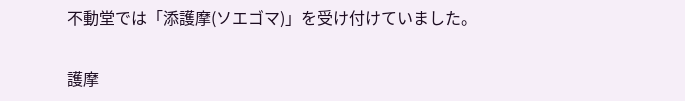不動堂では「添護摩(ソエゴマ)」を受け付けていました。

護摩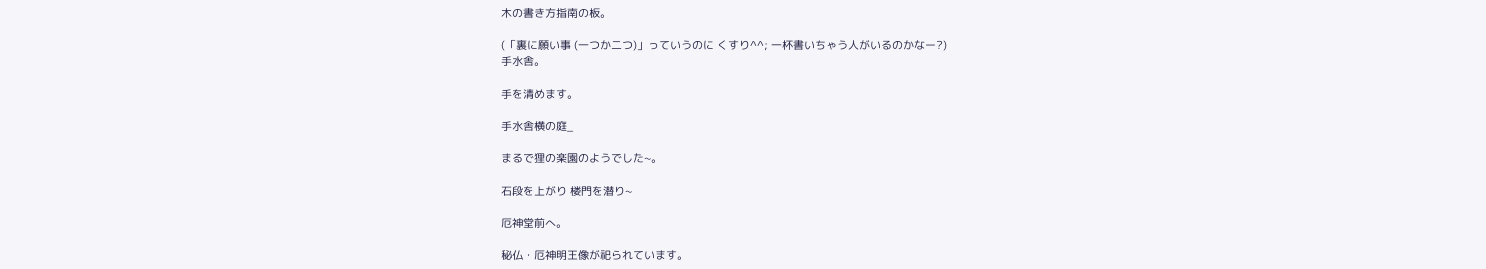木の書き方指南の板。

(「裏に願い事 (一つか二つ)」っていうのに くすり^^; 一杯書いちゃう人がいるのかなー?)
手水舎。

手を清めます。

手水舎横の庭_

まるで狸の楽園のようでした~。

石段を上がり 楼門を潜り~

厄神堂前へ。

秘仏・厄神明王像が祀られています。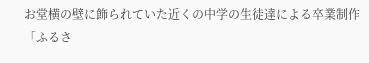お堂横の壁に飾られていた近くの中学の生徒達による卒業制作 「ふるさ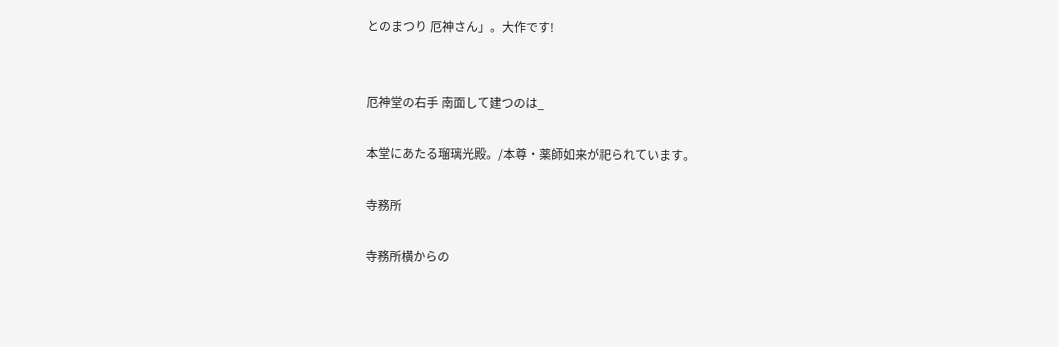とのまつり 厄神さん」。大作です!


厄神堂の右手 南面して建つのは_

本堂にあたる瑠璃光殿。/本尊・薬師如来が祀られています。

寺務所

寺務所横からの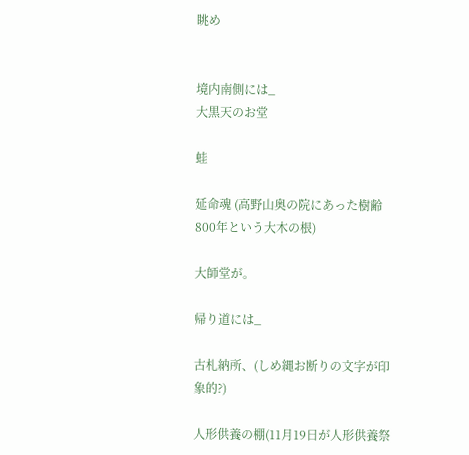眺め


境内南側には_
大黒天のお堂

蛙

延命魂 (高野山奥の院にあった樹齢800年という大木の根)

大師堂が。

帰り道には_

古札納所、(しめ縄お断りの文字が印象的?)

人形供養の棚(11月19日が人形供養祭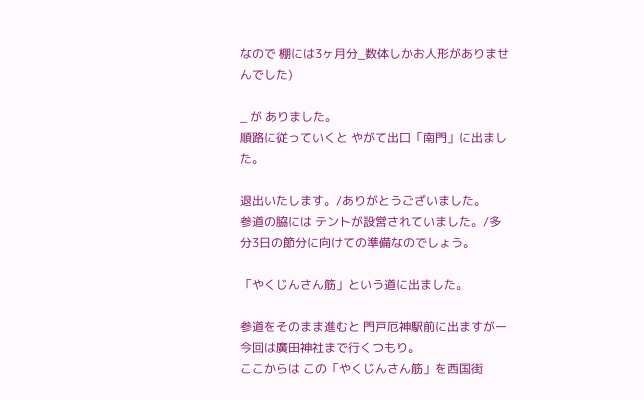なので 棚には3ヶ月分_数体しかお人形がありませんでした)

_ が ありました。
順路に従っていくと やがて出口「南門」に出ました。

退出いたします。/ありがとうございました。
参道の脇には テントが設営されていました。/多分3日の節分に向けての準備なのでしょう。

「やくじんさん筋」という道に出ました。

参道をそのまま進むと 門戸厄神駅前に出ますがー
今回は廣田神社まで行くつもり。
ここからは この「やくじんさん筋」を西国街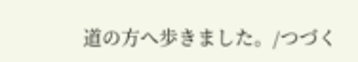道の方へ歩きました。/つづく